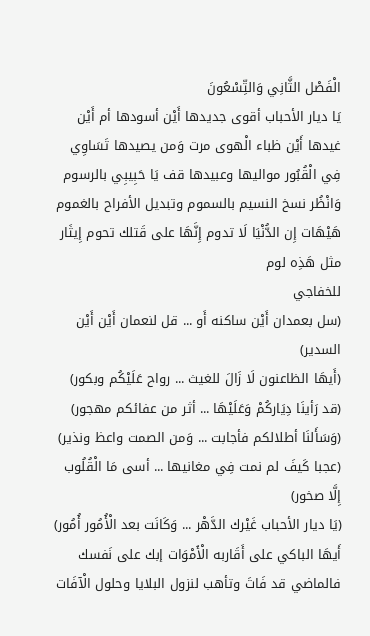الْفَصْل الثَّانِي وَالتِّسْعُونَ
يَا ديار الأحباب أقوى جديدها أَيْن أسودها أم أَيْن غيدها أَيْن ظباء الْهوى مرت وَمن يصيدها تَسَاوِي فِي الْقُبُور مواليها وعبيدها قف يَا حَبِيبِي بالرسوم وَانْظُر نسخ النسيم بالسموم وتبديل الأفراح بالغموم هَيْهَات إِن الدُّنْيَا لَا تدوم إِنَّهَا على قَتلك تحوم إِيثَار مثل هَذِه لوم
للخفاجي
(سل بعمدان أَيْن ساكنه أَو ... قل لنعمان أَيْن أَيْن السدير)
(أَيهَا الظاعنون لَا زَالَ للغيث ... رواح عَلَيْكُم وبكور)
(قد رَأينَا دِيَاركُمْ وَعَلَيْهَا ... أثر من عفائكم مهجور)
(وَسَأَلنَا أطلالكم فأجابت ... وَمن الصمت واعظ ونذير)
(عجبا كَيفَ لم نمت فِي مغانيها ... أسى مَا الْقُلُوب إِلَّا صخور)
(يَا ديار الأحباب غَيْرك الدَّهْر ... وَكَانَت بعد الْأُمُور أُمُور)
أَيهَا الباكي على أَقَاربه الْأَمْوَات إبك على نَفسك فالماضي قد فَاتَ وتأهب لنزول البلايا وحلول الْآفَات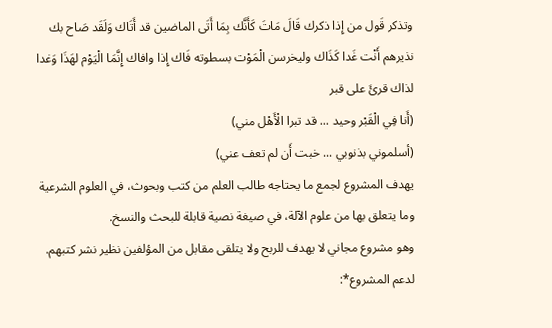وتذكر قَول من إِذا ذكرك قَالَ مَاتَ كَأَنَّك بِمَا أَتَى الماضين قد أَتَاك وَلَقَد صَاح بك نذيرهم أَنْت غَدا كَذَاك وليخرسن الْمَوْت بسطوته فَاك إِذا وافاك إِنَّمَا الْيَوْم لهَذَا وَغدا لذاك قرئَ على قبر
(أَنا فِي الْقَبْر وحيد ... قد تبرا الْأَهْل مني)
(أسلموني بذنوبي ... خبت أَن لم تعف عني)
يهدف المشروع لجمع ما يحتاجه طالب العلم من كتب وبحوث، في العلوم الشرعية وما يتعلق بها من علوم الآلة، في صيغة نصية قابلة للبحث والنسخ.
وهو مشروع مجاني لا يهدف للربح ولا يتلقى مقابل من المؤلفين نظير نشر كتبهم.
لدعم المشروع*: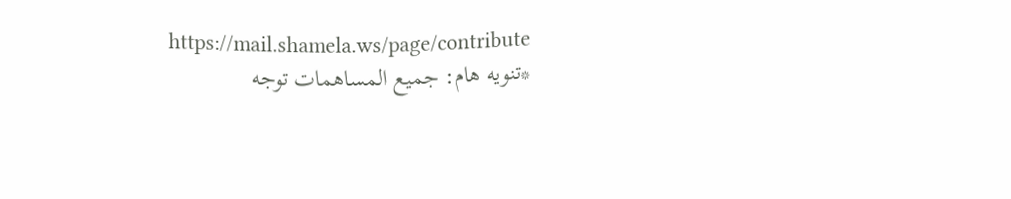https://mail.shamela.ws/page/contribute
*تنويه هام: جميع المساهمات توجه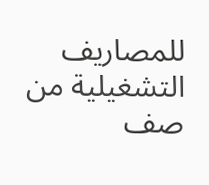للمصاريف التشغيلية من صف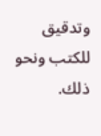وتدقيق للكتب ونحو ذلك.